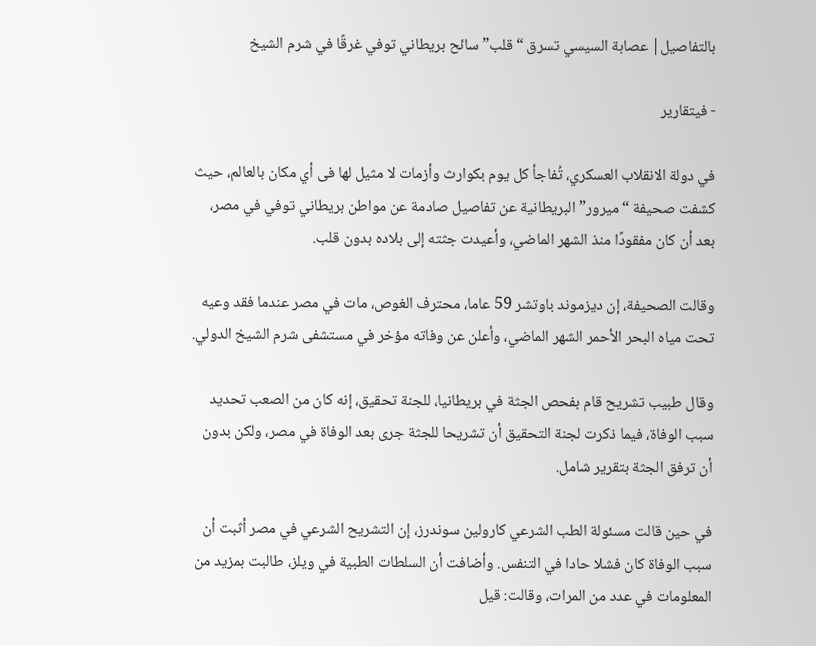بالتفاصيل| عصابة السيسي تسرق “قلب” سائح بريطاني توفي غرقًا في شرم الشيخ

- فيتقارير

في دولة الانقلاب العسكري، تُفاجأ كل يوم بكوارث وأزمات لا مثيل لها فى أي مكان بالعالم، حيث كشفت صحيفة “ميرور” البريطانية عن تفاصيل صادمة عن مواطن بريطاني توفي في مصر، بعد أن كان مفقودًا منذ الشهر الماضي، وأعيدت جثته إلى بلاده بدون قلب.

وقالت الصحيفة، إن ديزموند باوتشر 59 عاما، محترف الغوص، مات في مصر عندما فقد وعيه تحت مياه البحر الأحمر الشهر الماضي، وأعلن عن وفاته مؤخر في مستشفى شرم الشيخ الدولي.

وقال طبيب تشريح قام بفحص الجثة في بريطانيا، للجنة تحقيق، إنه كان من الصعب تحديد سبب الوفاة، فيما ذكرت لجنة التحقيق أن تشريحا للجثة جرى بعد الوفاة في مصر، ولكن بدون أن ترفق الجثة بتقرير شامل.

في حين قالت مسئولة الطب الشرعي كارولين سوندرز، إن التشريح الشرعي في مصر أثبت أن سبب الوفاة كان فشلا حادا في التنفس. وأضافت أن السلطات الطبية في ويلز، طالبت بمزيد من المعلومات في عدد من المرات، وقالت: قيل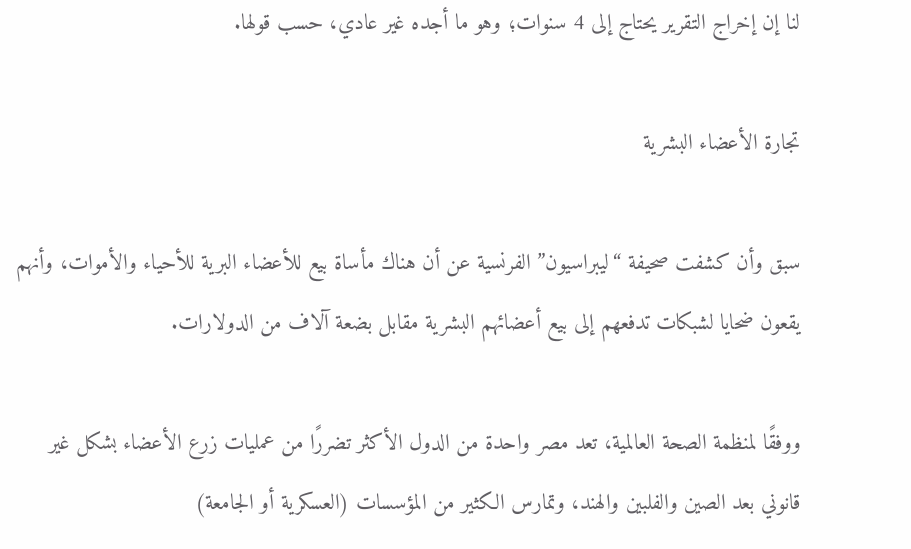لنا إن إخراج التقرير يحتاج إلى 4 سنوات؛ وهو ما أجده غير عادي، حسب قولها.

تجارة الأعضاء البشرية

سبق وأن كشفت صحيفة “ليبراسيون” الفرنسية عن أن هناك مأساة بيع للأعضاء البرية للأحياء والأموات، وأنهم يقعون ضحايا لشبكات تدفعهم إلى بيع أعضائهم البشرية مقابل بضعة آلاف من الدولارات.

ووفقًا لمنظمة الصحة العالمية، تعد مصر واحدة من الدول الأكثر تضررًا من عمليات زرع الأعضاء بشكل غير قانوني بعد الصين والفلبين والهند، وتمارس الكثير من المؤسسات (العسكرية أو الجامعة)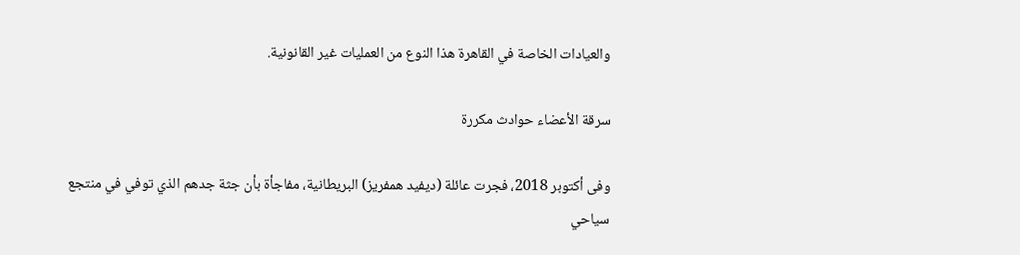والعيادات الخاصة في القاهرة هذا النوع من العمليات غير القانونية.

سرقة الأعضاء حوادث مكررة

وفى أكتوبر 2018، فجرت عائلة (ديفيد همفريز) البريطانية، مفاجأة بأن جثة جدهم الذي توفي في منتجع سياحي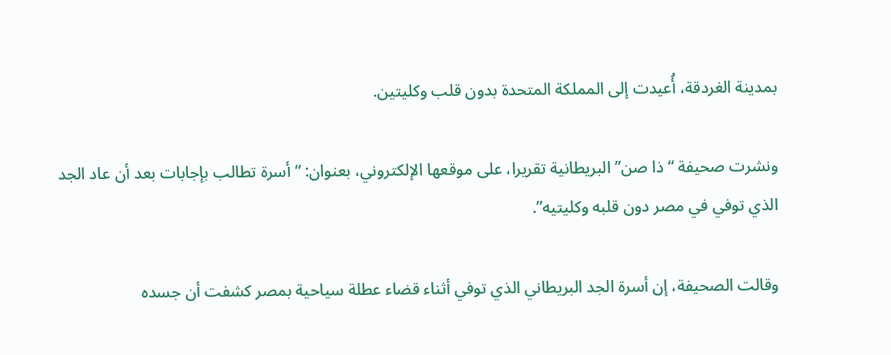بمدينة الغردقة، أُعيدت إلى المملكة المتحدة بدون قلب وكليتين.

ونشرت صحيفة “ذا صن” البريطانية تقريرا، على موقعها الإلكتروني، بعنوان: “أسرة تطالب بإجابات بعد أن عاد الجد الذي توفي في مصر دون قلبه وكليتيه”.

وقالت الصحيفة، إن أسرة الجد البريطاني الذي توفي أثناء قضاء عطلة سياحية بمصر كشفت أن جسده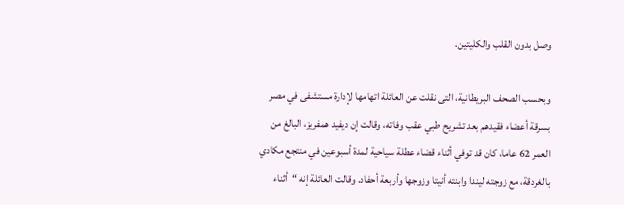وصل بدون القلب والكليتين.

وبحسب الصحف البريطانية، التى نقلت عن العائلة اتهامها لإدارة مستشفى في مصر بسرقة أعضاء فقيدهم بعد تشريح طبي عقب وفاته، وقالت إن ديفيد همفريز، البالغ من العمر 62 عاما، كان قد توفي أثناء قضاء عطلة سياحية لمدة أسبوعين في منتجع مكادي بالغردقة، مع زوجته ليندا وابنته أنيتا وزوجها وأربعة أحفاد. وقالت العائلة إنه “أثناء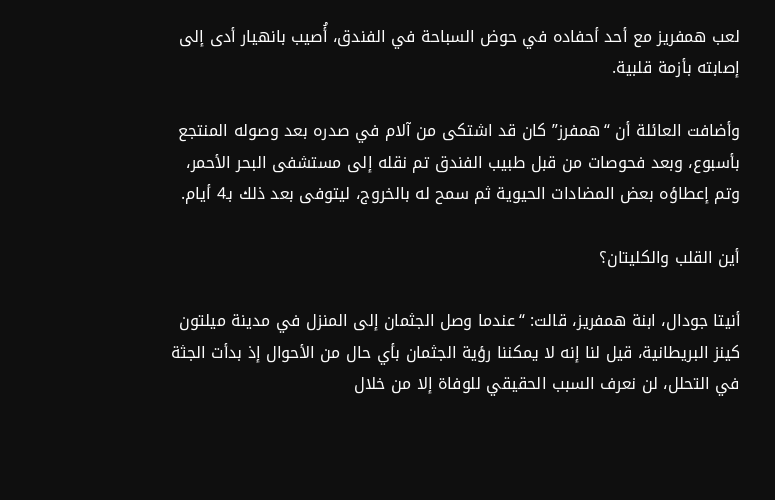لعب همفريز مع أحد أحفاده في حوض السباحة في الفندق، أُصيب بانهيار أدى إلى إصابته بأزمة قلبية.

وأضافت العائلة أن “همفرز” كان قد اشتكى من آلام في صدره بعد وصوله المنتجع بأسبوع، وبعد فحوصات من قبل طبيب الفندق تم نقله إلى مستشفى البحر الأحمر، وتم إعطاؤه بعض المضادات الحيوية ثم سمح له بالخروج، ليتوفى بعد ذلك بـ4 أيام.

أين القلب والكليتان؟

أنيتا جودال، ابنة همفريز، قالت: “عندما وصل الجثمان إلى المنزل في مدينة ميلتون كينز البريطانية، قيل لنا إنه لا يمكننا رؤية الجثمان بأي حال من الأحوال إذ بدأت الجثة في التحلل، لن نعرف السبب الحقيقي للوفاة إلا من خلال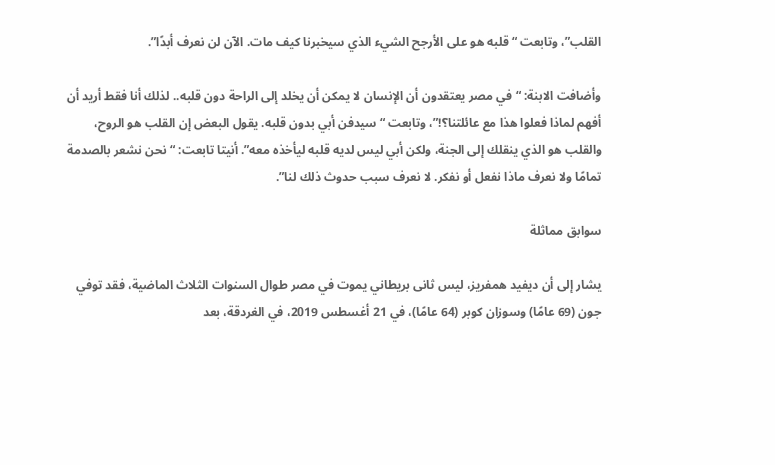القلب”، وتابعت “قلبه هو على الأرجح الشيء الذي سيخبرنا كيف مات. الآن لن نعرف أبدًا”.

وأضافت الابنة: “في مصر يعتقدون أن الإنسان لا يمكن أن يخلد إلى الراحة دون قلبه.. لذلك أنا فقط أريد أن أفهم لماذا فعلوا هذا مع عائلتنا؟!”، وتابعت “سيدفن أبي بدون قلبه. يقول البعض إن القلب هو الروح، والقلب هو الذي ينقلك إلى الجنة، ولكن أبي ليس لديه قلبه ليأخذه معه”. أنيتا تابعت: “نحن نشعر بالصدمة تمامًا ولا نعرف ماذا نفعل أو نفكر. لا نعرف سبب حدوث ذلك لنا”.

سوابق مماثلة

يشار إلى أن ديفيد همفريز، ليس ثانى بريطاني يموت في مصر طوال السنوات الثلاث الماضية، فقد توفي جون (69 عامًا) وسوزان كوبر (64 عامًا)، في 21 أغسطس 2019، في الغردقة، بعد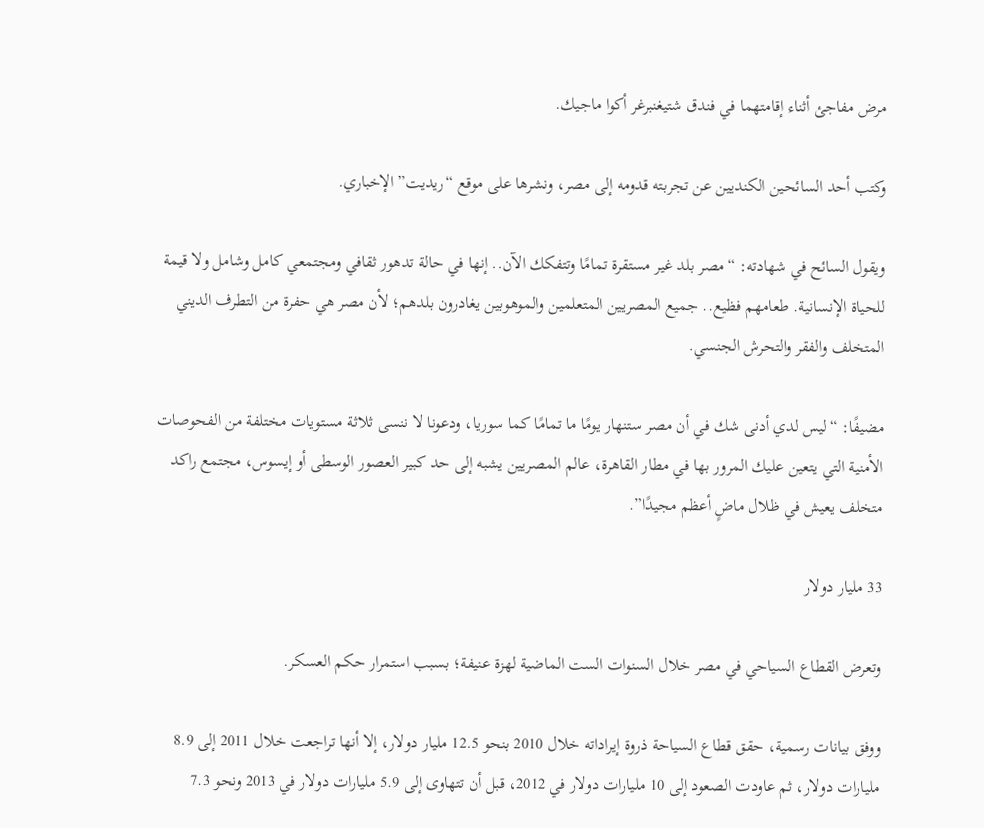مرض مفاجئ أثناء إقامتهما في فندق شتيغنبرغر أكوا ماجيك.

وكتب أحد السائحين الكنديين عن تجربته قدومه إلى مصر، ونشرها على موقع “ريديت” الإخباري.

ويقول السائح في شهادته: “مصر بلد غير مستقرة تمامًا وتتفكك الآن.. إنها في حالة تدهور ثقافي ومجتمعي كامل وشامل ولا قيمة للحياة الإنسانية. طعامهم فظيع.. جميع المصريين المتعلمين والموهوبين يغادرون بلدهم؛ لأن مصر هي حفرة من التطرف الديني المتخلف والفقر والتحرش الجنسي.

مضيفًا: “ليس لدي أدنى شك في أن مصر ستنهار يومًا ما تمامًا كما سوريا، ودعونا لا ننسى ثلاثة مستويات مختلفة من الفحوصات الأمنية التي يتعين عليك المرور بها في مطار القاهرة، عالم المصريين يشبه إلى حد كبير العصور الوسطى أو إيسوس، مجتمع راكد متخلف يعيش في ظلال ماضٍ أعظم مجيدًا”.

33 مليار دولار

وتعرض القطاع السياحي في مصر خلال السنوات الست الماضية لهزة عنيفة؛ بسبب استمرار حكم العسكر.

ووفق بيانات رسمية، حقق قطاع السياحة ذروة إيراداته خلال 2010 بنحو 12.5 مليار دولار، إلا أنها تراجعت خلال 2011 إلى 8.9 مليارات دولار، ثم عاودت الصعود إلى 10 مليارات دولار في 2012، قبل أن تتهاوى إلى 5.9 مليارات دولار في 2013 ونحو 7.3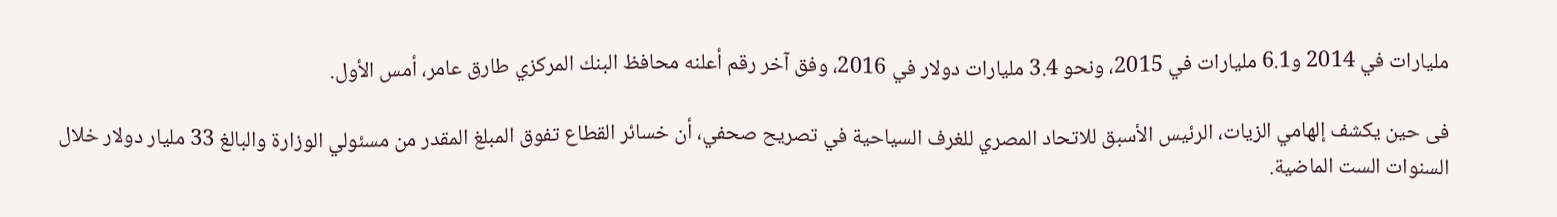مليارات في 2014 و6.1 مليارات في 2015، ونحو 3.4 مليارات دولار في 2016، وفق آخر رقم أعلنه محافظ البنك المركزي طارق عامر، أمس الأول.

فى حين يكشف إلهامي الزيات، الرئيس الأسبق للاتحاد المصري للغرف السياحية في تصريح صحفي، أن خسائر القطاع تفوق المبلغ المقدر من مسئولي الوزارة والبالغ 33 مليار دولار خلال السنوات الست الماضية.